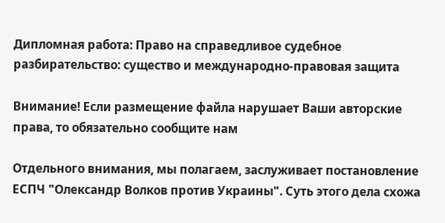Дипломная работа: Право на справедливое судебное разбирательство: существо и международно-правовая защита

Внимание! Если размещение файла нарушает Ваши авторские права, то обязательно сообщите нам

Отдельного внимания, мы полагаем, заслуживает постановление ЕСПЧ "Олександр Волков против Украины". Суть этого дела схожа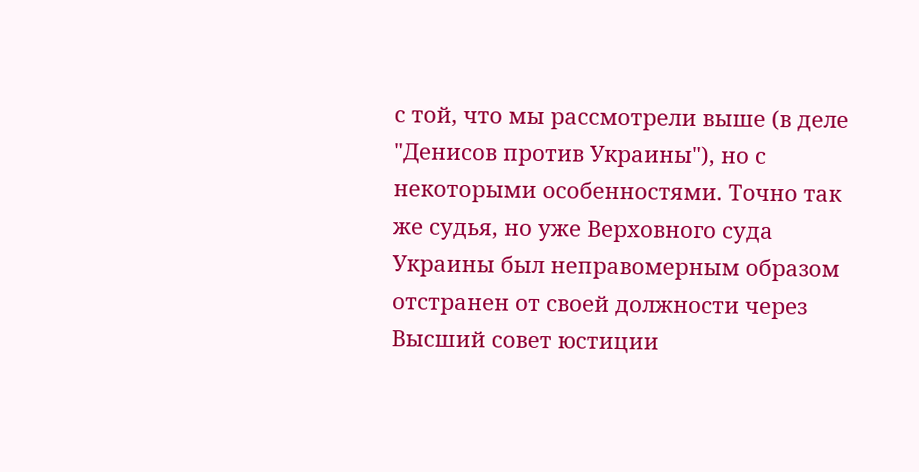с той, что мы рассмотрели выше (в деле "Денисов против Украины"), но с некоторыми особенностями. Точно так же судья, но уже Верховного суда Украины был неправомерным образом отстранен от своей должности через Высший совет юстиции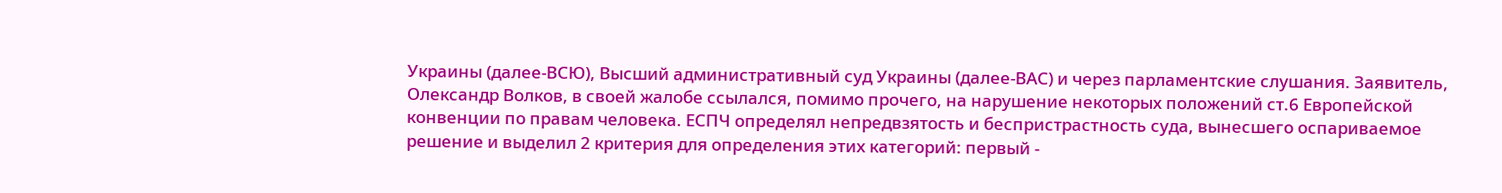Украины (далее-ВСЮ), Высший административный суд Украины (далее-ВАС) и через парламентские слушания. Заявитель, Олександр Волков, в своей жалобе ссылался, помимо прочего, на нарушение некоторых положений ст.6 Европейской конвенции по правам человека. ЕСПЧ определял непредвзятость и беспристрастность суда, вынесшего оспариваемое решение и выделил 2 критерия для определения этих категорий: первый -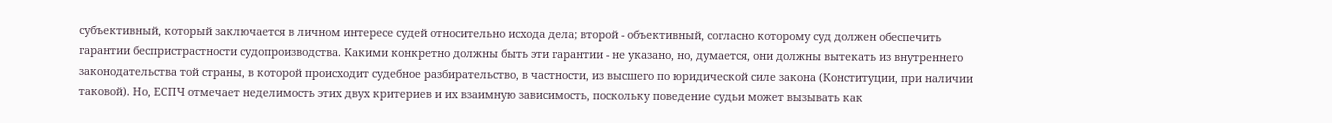субъективный, который заключается в личном интересе судей относительно исхода дела; второй - объективный, согласно которому суд должен обеспечить гарантии беспристрастности судопроизводства. Какими конкретно должны быть эти гарантии - не указано, но, думается, они должны вытекать из внутреннего законодательства той страны, в которой происходит судебное разбирательство, в частности, из высшего по юридической силе закона (Конституции, при наличии таковой). Но, ЕСПЧ отмечает неделимость этих двух критериев и их взаимную зависимость, поскольку поведение судьи может вызывать как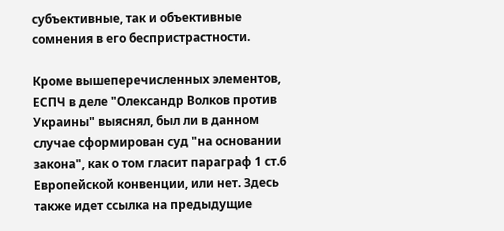субъективные, так и объективные сомнения в его беспристрастности.

Кроме вышеперечисленных элементов, ЕСПЧ в деле "Олександр Волков против Украины" выяснял, был ли в данном случае сформирован суд "на основании закона", как о том гласит параграф 1 ст.6 Европейской конвенции, или нет. Здесь также идет ссылка на предыдущие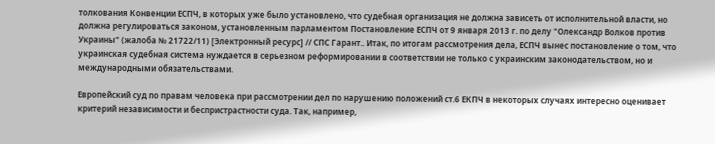толкования Конвенции ЕСПЧ, в которых уже было установлено, что судебная организация не должна зависеть от исполнительной власти, но должна регулироваться законом, установленным парламентом Постановление ЕСПЧ от 9 января 2013 г. по делу "Олександр Волков против Украины" (жалоба № 21722/11) [Электронный ресурс] // СПС Гарант.. Итак, по итогам рассмотрения дела, ЕСПЧ вынес постановление о том, что украинская судебная система нуждается в серьезном реформировании в соответствии не только с украинским законодательством, но и международными обязательствами.

Европейский суд по правам человека при рассмотрении дел по нарушению положений ст.6 ЕКПЧ в некоторых случаях интересно оценивает критерий независимости и беспристрастности суда. Так, например,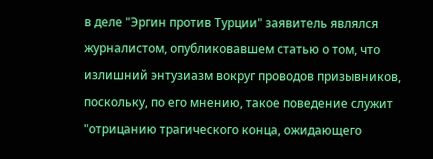в деле "Эргин против Турции" заявитель являлся журналистом, опубликовавшем статью о том, что излишний энтузиазм вокруг проводов призывников, поскольку, по его мнению, такое поведение служит "отрицанию трагического конца, ожидающего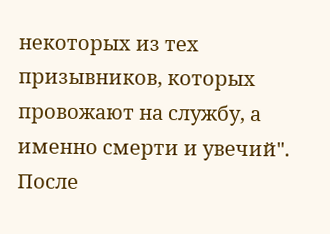некоторых из тех призывников, которых провожают на службу, а именно смерти и увечий". После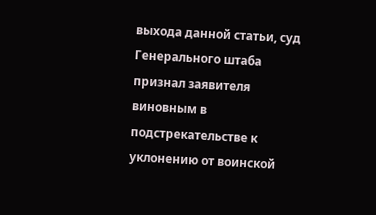выхода данной статьи, суд Генерального штаба признал заявителя виновным в подстрекательстве к уклонению от воинской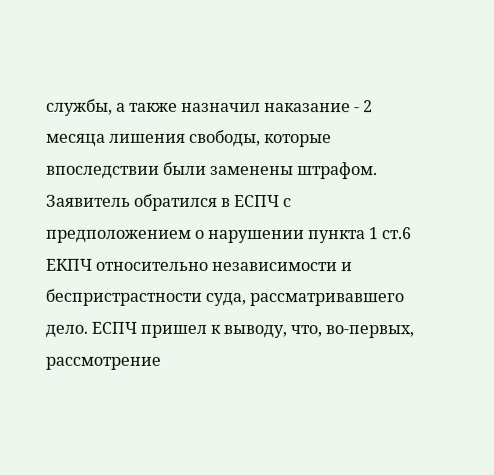службы, а также назначил наказание - 2 месяца лишения свободы, которые впоследствии были заменены штрафом. Заявитель обратился в ЕСПЧ с предположением о нарушении пункта 1 ст.6 ЕКПЧ относительно независимости и беспристрастности суда, рассматривавшего дело. ЕСПЧ пришел к выводу, что, во-первых, рассмотрение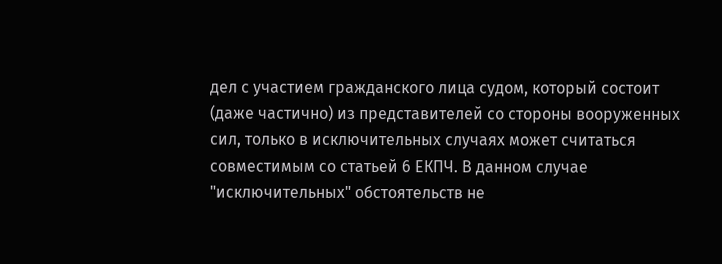дел с участием гражданского лица судом, который состоит (даже частично) из представителей со стороны вооруженных сил, только в исключительных случаях может считаться совместимым со статьей 6 ЕКПЧ. В данном случае "исключительных" обстоятельств не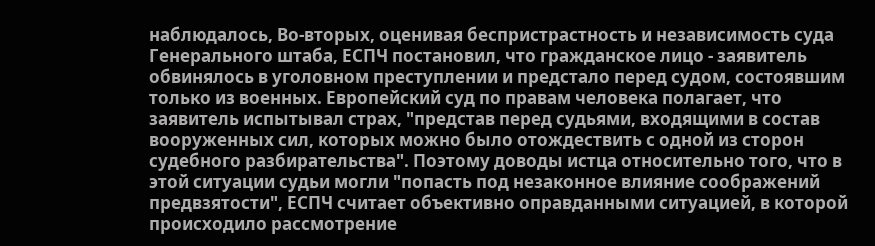наблюдалось, Во-вторых, оценивая беспристрастность и независимость суда Генерального штаба, ЕСПЧ постановил, что гражданское лицо - заявитель обвинялось в уголовном преступлении и предстало перед судом, состоявшим только из военных. Европейский суд по правам человека полагает, что заявитель испытывал страх, "представ перед судьями, входящими в состав вооруженных сил, которых можно было отождествить с одной из сторон судебного разбирательства". Поэтому доводы истца относительно того, что в этой ситуации судьи могли "попасть под незаконное влияние соображений предвзятости", ЕСПЧ считает объективно оправданными ситуацией, в которой происходило рассмотрение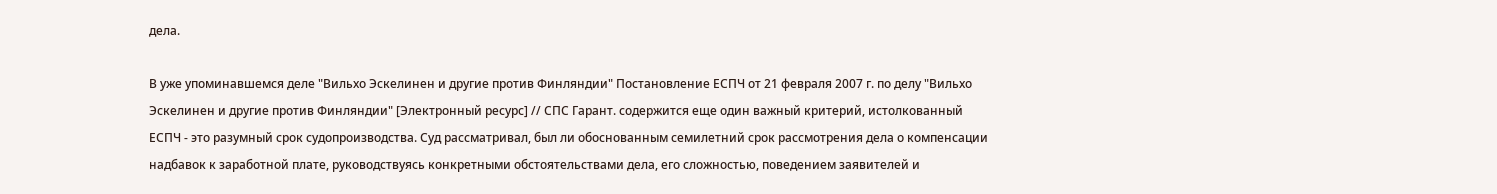дела.

В уже упоминавшемся деле "Вильхо Эскелинен и другие против Финляндии" Постановление ЕСПЧ от 21 февраля 2007 г. по делу "Вильхо Эскелинен и другие против Финляндии" [Электронный ресурс] // СПС Гарант. содержится еще один важный критерий, истолкованный ЕСПЧ - это разумный срок судопроизводства. Суд рассматривал, был ли обоснованным семилетний срок рассмотрения дела о компенсации надбавок к заработной плате, руководствуясь конкретными обстоятельствами дела, его сложностью, поведением заявителей и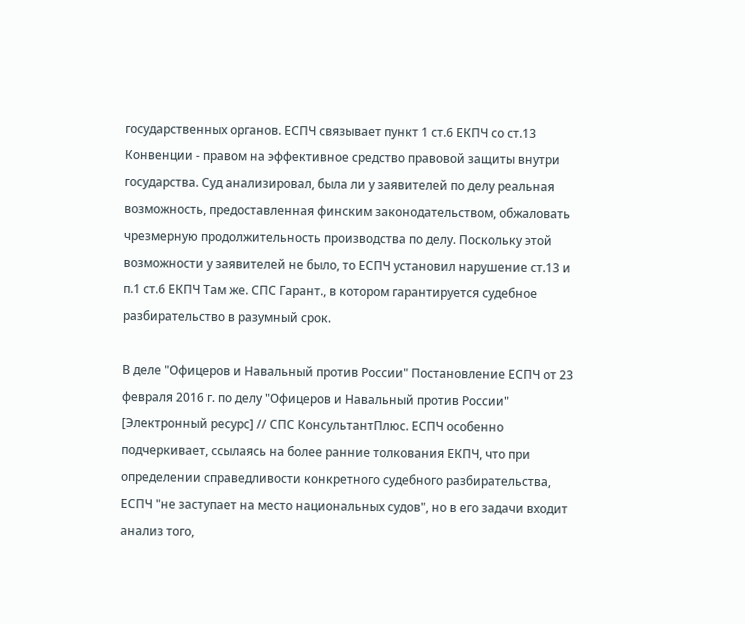государственных органов. ЕСПЧ связывает пункт 1 ст.6 ЕКПЧ со ст.13 Конвенции - правом на эффективное средство правовой защиты внутри государства. Суд анализировал, была ли у заявителей по делу реальная возможность, предоставленная финским законодательством, обжаловать чрезмерную продолжительность производства по делу. Поскольку этой возможности у заявителей не было, то ЕСПЧ установил нарушение ст.13 и п.1 ст.6 ЕКПЧ Там же. СПС Гарант., в котором гарантируется судебное разбирательство в разумный срок.

В деле "Офицеров и Навальный против России" Постановление ЕСПЧ от 23 февраля 2016 г. по делу "Офицеров и Навальный против России" [Электронный ресурс] // СПС КонсультантПлюс. ЕСПЧ особенно подчеркивает, ссылаясь на более ранние толкования ЕКПЧ, что при определении справедливости конкретного судебного разбирательства, ЕСПЧ "не заступает на место национальных судов", но в его задачи входит анализ того,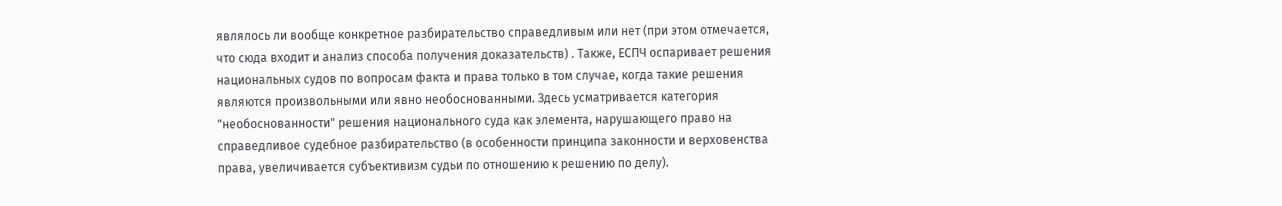являлось ли вообще конкретное разбирательство справедливым или нет (при этом отмечается, что сюда входит и анализ способа получения доказательств) . Также, ЕСПЧ оспаривает решения национальных судов по вопросам факта и права только в том случае, когда такие решения являются произвольными или явно необоснованными. Здесь усматривается категория "необоснованности" решения национального суда как элемента, нарушающего право на справедливое судебное разбирательство (в особенности принципа законности и верховенства права, увеличивается субъективизм судьи по отношению к решению по делу).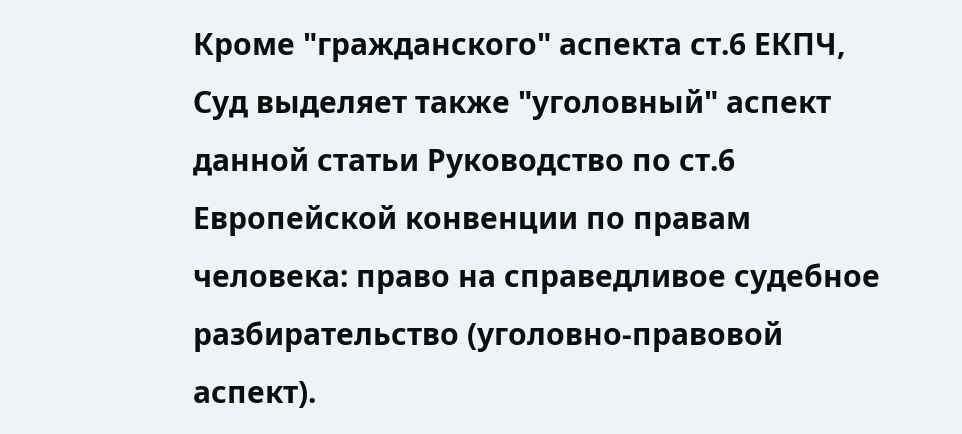Кроме "гражданского" аспекта ст.6 ЕКПЧ, Суд выделяет также "уголовный" аспект данной статьи Руководство по ст.6 Европейской конвенции по правам человека: право на справедливое судебное разбирательство (уголовно-правовой аспект).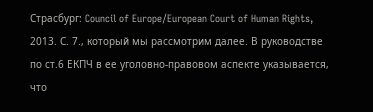Страсбург: Council of Europe/European Court of Human Rights, 2013. С. 7., который мы рассмотрим далее. В руководстве по ст.6 ЕКПЧ в ее уголовно-правовом аспекте указывается, что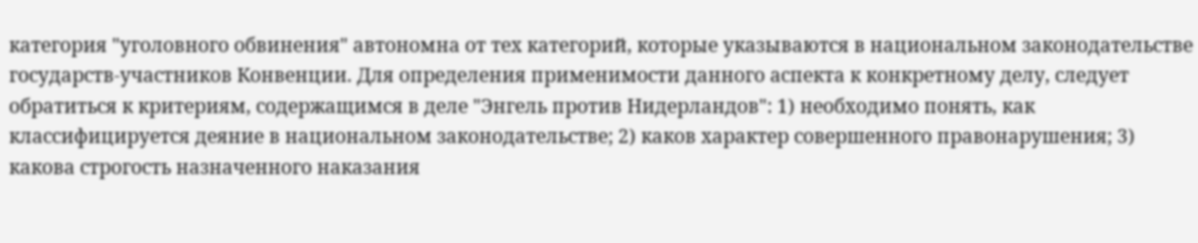категория "уголовного обвинения" автономна от тех категорий, которые указываются в национальном законодательстве государств-участников Конвенции. Для определения применимости данного аспекта к конкретному делу, следует обратиться к критериям, содержащимся в деле "Энгель против Нидерландов": 1) необходимо понять, как классифицируется деяние в национальном законодательстве; 2) каков характер совершенного правонарушения; 3) какова строгость назначенного наказания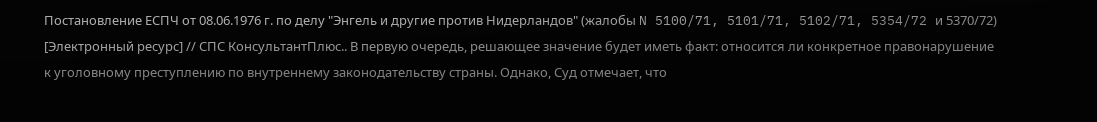Постановление ЕСПЧ от 08.06.1976 г. по делу "Энгель и другие против Нидерландов" (жалобы N 5100/71, 5101/71, 5102/71, 5354/72 и 5370/72) [Электронный ресурс] // СПС КонсультантПлюс.. В первую очередь, решающее значение будет иметь факт: относится ли конкретное правонарушение к уголовному преступлению по внутреннему законодательству страны. Однако, Суд отмечает, что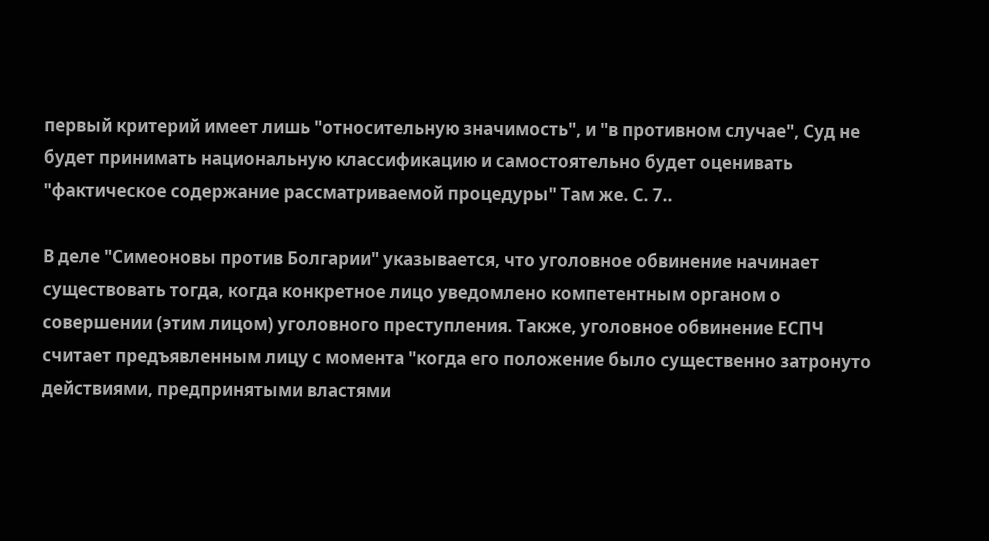первый критерий имеет лишь "относительную значимость", и "в противном случае", Суд не будет принимать национальную классификацию и самостоятельно будет оценивать "фактическое содержание рассматриваемой процедуры" Там же. С. 7..

В деле "Симеоновы против Болгарии" указывается, что уголовное обвинение начинает существовать тогда, когда конкретное лицо уведомлено компетентным органом о совершении (этим лицом) уголовного преступления. Также, уголовное обвинение ЕСПЧ считает предъявленным лицу с момента "когда его положение было существенно затронуто действиями, предпринятыми властями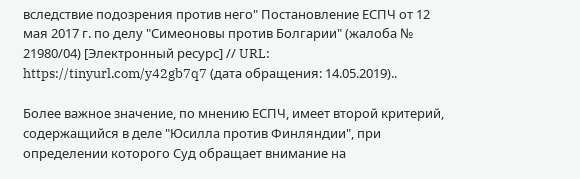вследствие подозрения против него" Постановление ЕСПЧ от 12 мая 2017 г. по делу "Симеоновы против Болгарии" (жалоба № 21980/04) [Электронный ресурс] // URL: https://tinyurl.com/y42gb7q7 (дата обращения: 14.05.2019)..

Более важное значение, по мнению ЕСПЧ, имеет второй критерий, содержащийся в деле "Юсилла против Финляндии", при определении которого Суд обращает внимание на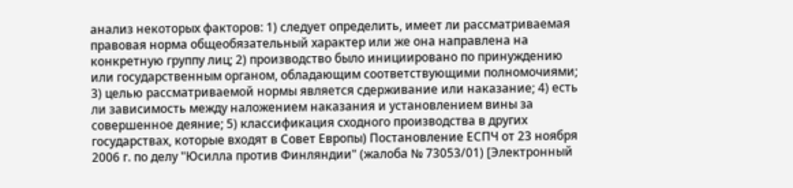анализ некоторых факторов: 1) следует определить, имеет ли рассматриваемая правовая норма общеобязательный характер или же она направлена на конкретную группу лиц; 2) производство было инициировано по принуждению или государственным органом, обладающим соответствующими полномочиями; 3) целью рассматриваемой нормы является сдерживание или наказание; 4) есть ли зависимость между наложением наказания и установлением вины за совершенное деяние; 5) классификация сходного производства в других государствах, которые входят в Совет Европы) Постановление ЕСПЧ от 23 ноября 2006 г. по делу "Юсилла против Финляндии" (жалоба № 73053/01) [Электронный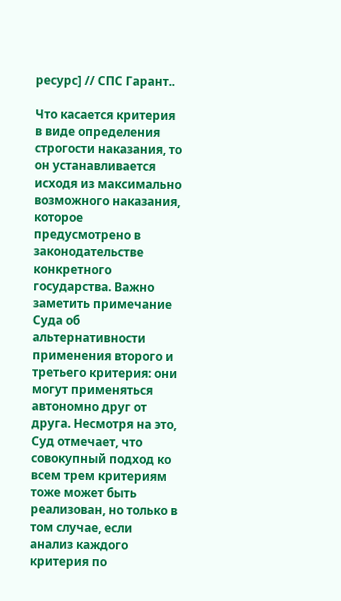ресурс] // СПС Гарант..

Что касается критерия в виде определения строгости наказания, то он устанавливается исходя из максимально возможного наказания, которое предусмотрено в законодательстве конкретного государства. Важно заметить примечание Суда об альтернативности применения второго и третьего критерия: они могут применяться автономно друг от друга. Несмотря на это, Суд отмечает, что совокупный подход ко всем трем критериям тоже может быть реализован, но только в том случае, если анализ каждого критерия по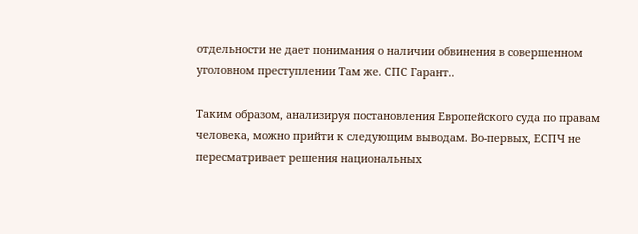отдельности не дает понимания о наличии обвинения в совершенном уголовном преступлении Там же. СПС Гарант..

Таким образом, анализируя постановления Европейского суда по правам человека, можно прийти к следующим выводам. Во-первых, ЕСПЧ не пересматривает решения национальных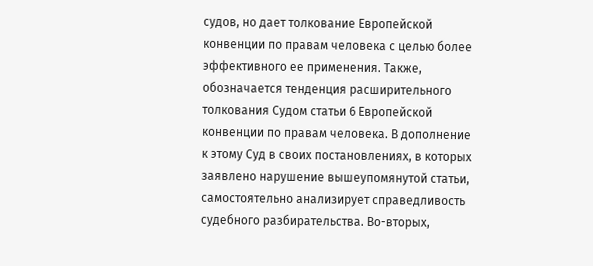судов, но дает толкование Европейской конвенции по правам человека с целью более эффективного ее применения. Также, обозначается тенденция расширительного толкования Судом статьи 6 Европейской конвенции по правам человека. В дополнение к этому Суд в своих постановлениях, в которых заявлено нарушение вышеупомянутой статьи, самостоятельно анализирует справедливость судебного разбирательства. Во-вторых,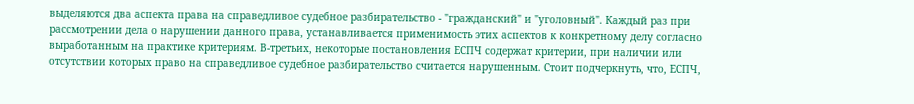выделяются два аспекта права на справедливое судебное разбирательство - "гражданский" и "уголовный". Каждый раз при рассмотрении дела о нарушении данного права, устанавливается применимость этих аспектов к конкретному делу согласно выработанным на практике критериям. В-третьих, некоторые постановления ЕСПЧ содержат критерии, при наличии или отсутствии которых право на справедливое судебное разбирательство считается нарушенным. Стоит подчеркнуть, что, ЕСПЧ,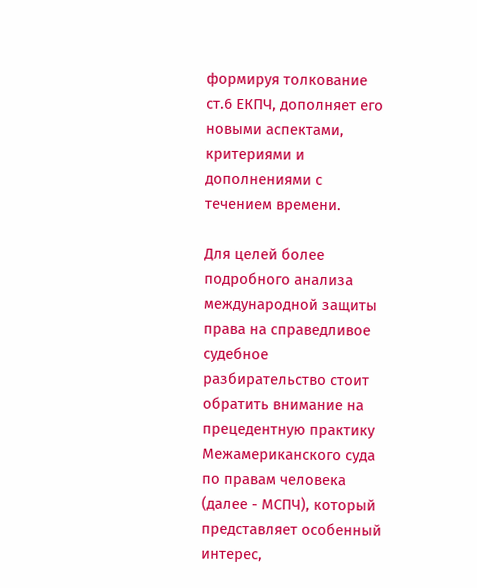формируя толкование ст.6 ЕКПЧ, дополняет его новыми аспектами, критериями и дополнениями с течением времени.

Для целей более подробного анализа международной защиты права на справедливое судебное разбирательство стоит обратить внимание на прецедентную практику Межамериканского суда по правам человека (далее - МСПЧ), который представляет особенный интерес,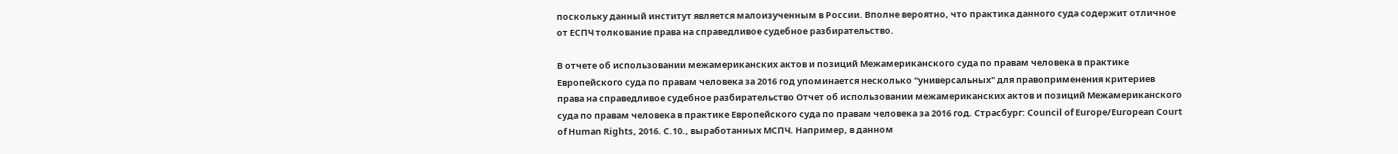поскольку данный институт является малоизученным в России. Вполне вероятно, что практика данного суда содержит отличное от ЕСПЧ толкование права на справедливое судебное разбирательство.

В отчете об использовании межамериканских актов и позиций Межамериканского суда по правам человека в практике Европейского суда по правам человека за 2016 год упоминается несколько "универсальных" для правоприменения критериев права на справедливое судебное разбирательство Отчет об использовании межамериканских актов и позиций Межамериканского суда по правам человека в практике Европейского суда по правам человека за 2016 год. Страсбург: Council of Europe/European Court of Human Rights, 2016. С.10., выработанных МСПЧ. Например, в данном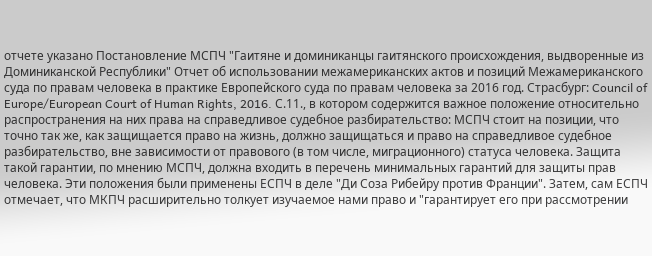отчете указано Постановление МСПЧ "Гаитяне и доминиканцы гаитянского происхождения, выдворенные из Доминиканской Республики" Отчет об использовании межамериканских актов и позиций Межамериканского суда по правам человека в практике Европейского суда по правам человека за 2016 год. Страсбург: Council of Europe/European Court of Human Rights, 2016. С.11., в котором содержится важное положение относительно распространения на них права на справедливое судебное разбирательство: МСПЧ стоит на позиции, что точно так же, как защищается право на жизнь, должно защищаться и право на справедливое судебное разбирательство, вне зависимости от правового (в том числе, миграционного) статуса человека. Защита такой гарантии, по мнению МСПЧ, должна входить в перечень минимальных гарантий для защиты прав человека. Эти положения были применены ЕСПЧ в деле "Ди Соза Рибейру против Франции". Затем, сам ЕСПЧ отмечает, что МКПЧ расширительно толкует изучаемое нами право и "гарантирует его при рассмотрении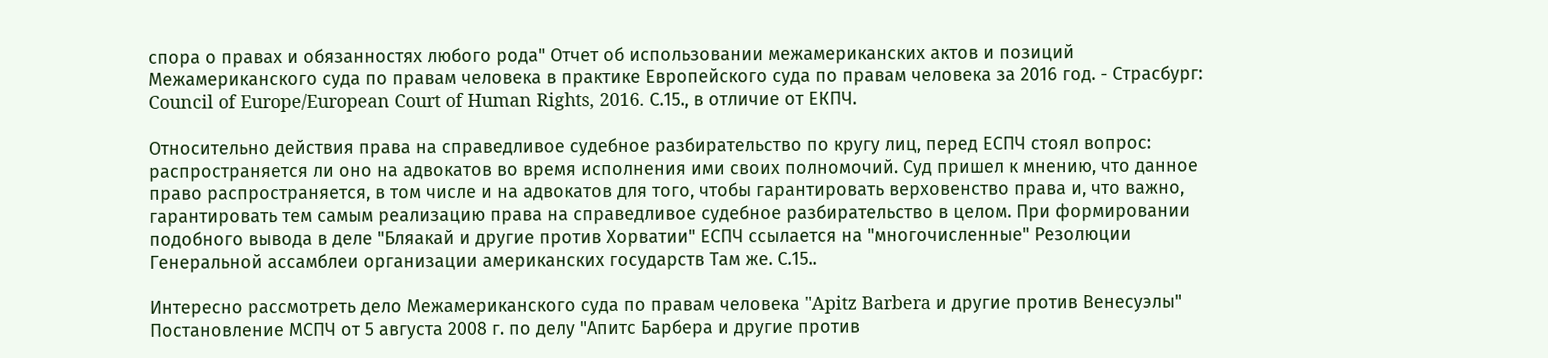спора о правах и обязанностях любого рода" Отчет об использовании межамериканских актов и позиций Межамериканского суда по правам человека в практике Европейского суда по правам человека за 2016 год. - Страсбург: Council of Europe/European Court of Human Rights, 2016. С.15., в отличие от ЕКПЧ.

Относительно действия права на справедливое судебное разбирательство по кругу лиц, перед ЕСПЧ стоял вопрос: распространяется ли оно на адвокатов во время исполнения ими своих полномочий. Суд пришел к мнению, что данное право распространяется, в том числе и на адвокатов для того, чтобы гарантировать верховенство права и, что важно, гарантировать тем самым реализацию права на справедливое судебное разбирательство в целом. При формировании подобного вывода в деле "Бляакай и другие против Хорватии" ЕСПЧ ссылается на "многочисленные" Резолюции Генеральной ассамблеи организации американских государств Там же. С.15..

Интересно рассмотреть дело Межамериканского суда по правам человека "Apitz Barbera и другие против Венесуэлы" Постановление МСПЧ от 5 августа 2008 г. по делу "Апитс Барбера и другие против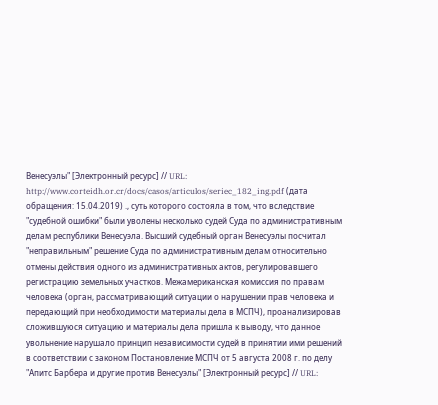Венесуэлы" [Электронный ресурс] // URL: http://www.corteidh.or.cr/docs/casos/articulos/seriec_182_ing.pdf (дата обращения: 15.04.2019) ., суть которого состояла в том, что вследствие "судебной ошибки" были уволены несколько судей Суда по административным делам республики Венесуэла. Высший судебный орган Венесуэлы посчитал "неправильным" решение Суда по административным делам относительно отмены действия одного из административных актов, регулировавшего регистрацию земельных участков. Межамериканская комиссия по правам человека (орган, рассматривающий ситуации о нарушении прав человека и передающий при необходимости материалы дела в МСПЧ), проанализировав сложившуюся ситуацию и материалы дела пришла к выводу, что данное увольнение нарушало принцип независимости судей в принятии ими решений в соответствии с законом Постановление МСПЧ от 5 августа 2008 г. по делу "Апитс Барбера и другие против Венесуэлы" [Электронный ресурс] // URL: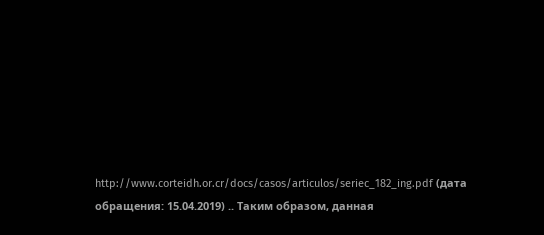http://www.corteidh.or.cr/docs/casos/articulos/seriec_182_ing.pdf (дата обращения: 15.04.2019) .. Таким образом, данная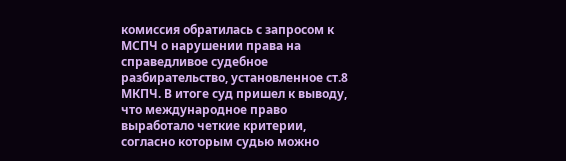комиссия обратилась с запросом к МСПЧ о нарушении права на справедливое судебное разбирательство, установленное ст.8 МКПЧ. В итоге суд пришел к выводу, что международное право выработало четкие критерии, согласно которым судью можно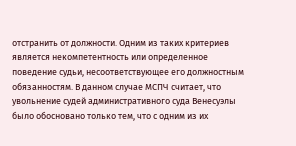отстранить от должности. Одним из таких критериев является некомпетентность или определенное поведение судьи, несоответствующее его должностным обязанностям. В данном случае МСПЧ считает, что увольнение судей административного суда Венесуэлы было обосновано только тем, что с одним из их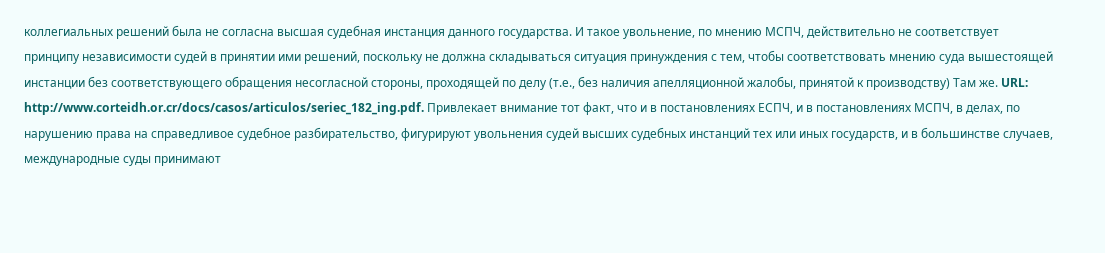коллегиальных решений была не согласна высшая судебная инстанция данного государства. И такое увольнение, по мнению МСПЧ, действительно не соответствует принципу независимости судей в принятии ими решений, поскольку не должна складываться ситуация принуждения с тем, чтобы соответствовать мнению суда вышестоящей инстанции без соответствующего обращения несогласной стороны, проходящей по делу (т.е., без наличия апелляционной жалобы, принятой к производству) Там же. URL: http://www.corteidh.or.cr/docs/casos/articulos/seriec_182_ing.pdf. Привлекает внимание тот факт, что и в постановлениях ЕСПЧ, и в постановлениях МСПЧ, в делах, по нарушению права на справедливое судебное разбирательство, фигурируют увольнения судей высших судебных инстанций тех или иных государств, и в большинстве случаев, международные суды принимают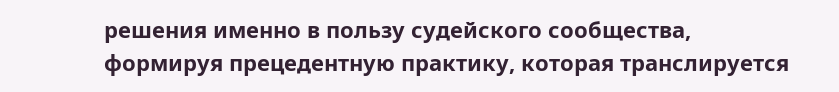решения именно в пользу судейского сообщества, формируя прецедентную практику, которая транслируется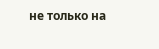не только на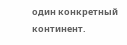один конкретный континент.